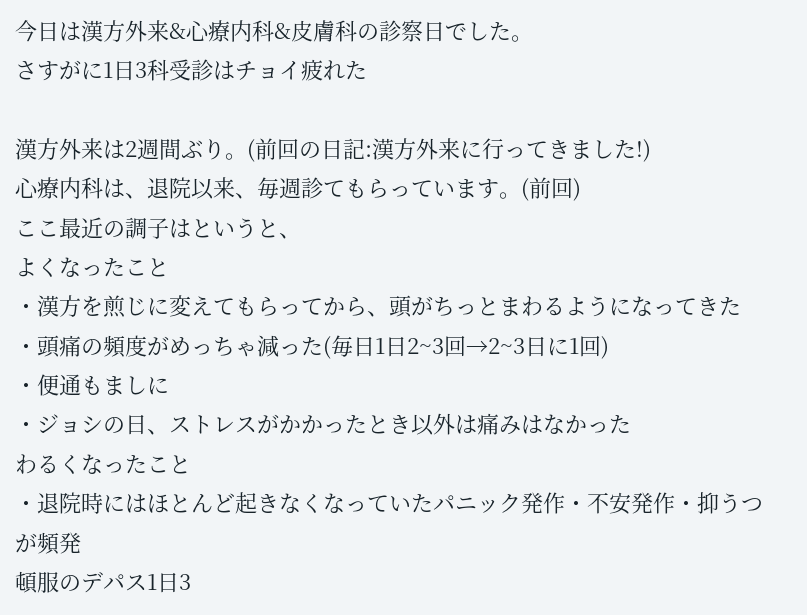今日は漢方外来&心療内科&皮膚科の診察日でした。
さすがに1日3科受診はチョイ疲れた

漢方外来は2週間ぶり。(前回の日記:漢方外来に行ってきました!)
心療内科は、退院以来、毎週診てもらっています。(前回)
ここ最近の調子はというと、
よくなったこと
・漢方を煎じに変えてもらってから、頭がちっとまわるようになってきた
・頭痛の頻度がめっちゃ減った(毎日1日2~3回→2~3日に1回)
・便通もましに
・ジョシの日、ストレスがかかったとき以外は痛みはなかった
わるくなったこと
・退院時にはほとんど起きなくなっていたパニック発作・不安発作・抑うつが頻発
頓服のデパス1日3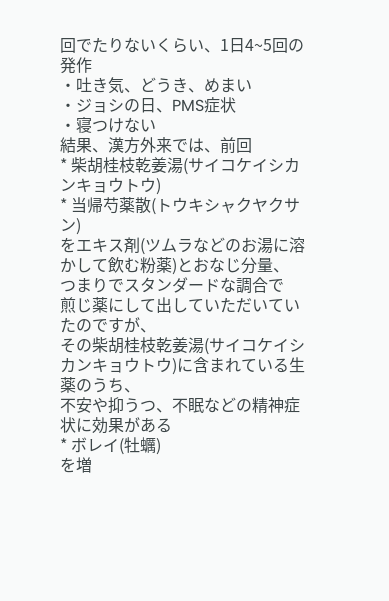回でたりないくらい、1日4~5回の発作
・吐き気、どうき、めまい
・ジョシの日、PMS症状
・寝つけない
結果、漢方外来では、前回
* 柴胡桂枝乾姜湯(サイコケイシカンキョウトウ)
* 当帰芍薬散(トウキシャクヤクサン)
をエキス剤(ツムラなどのお湯に溶かして飲む粉薬)とおなじ分量、
つまりでスタンダードな調合で
煎じ薬にして出していただいていたのですが、
その柴胡桂枝乾姜湯(サイコケイシカンキョウトウ)に含まれている生薬のうち、
不安や抑うつ、不眠などの精神症状に効果がある
* ボレイ(牡蠣)
を増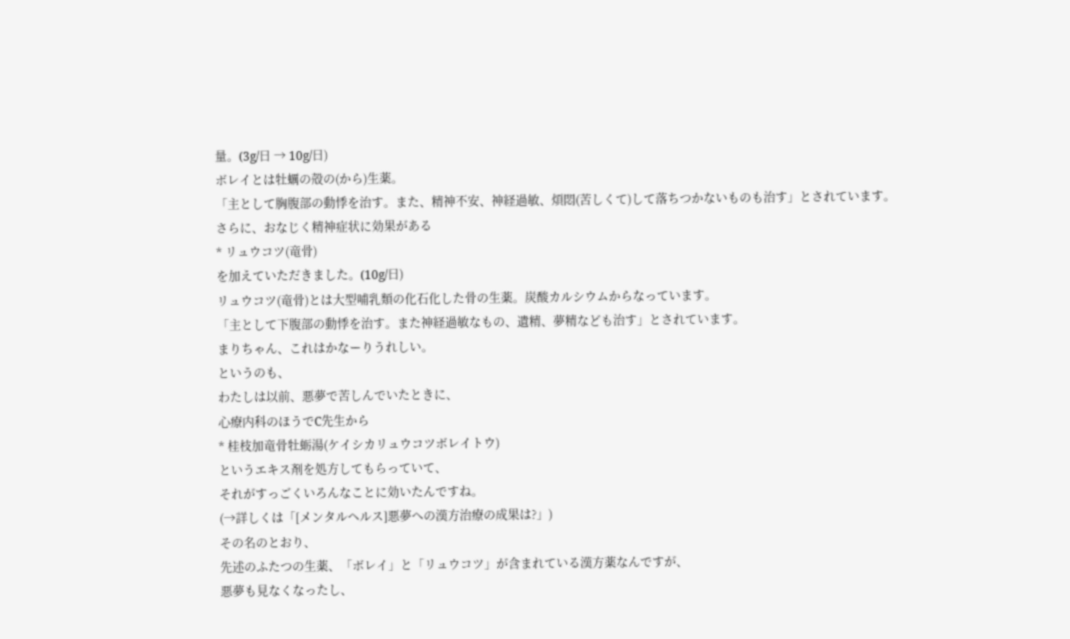量。(3g/日 → 10g/日)
ボレイとは牡蠣の殻の(から)生薬。
「主として胸腹部の動悸を治す。また、精神不安、神経過敏、煩悶(苦しくて)して落ちつかないものも治す」とされています。
さらに、おなじく精神症状に効果がある
* リュウコツ(竜骨)
を加えていただきました。(10g/日)
リュウコツ(竜骨)とは大型哺乳類の化石化した骨の生薬。炭酸カルシウムからなっています。
「主として下腹部の動悸を治す。また神経過敏なもの、遺精、夢精なども治す」とされています。
まりちゃん、これはかなーりうれしい。
というのも、
わたしは以前、悪夢で苦しんでいたときに、
心療内科のほうでC先生から
* 桂枝加竜骨牡蛎湯(ケイシカリュウコツボレイトウ)
というエキス剤を処方してもらっていて、
それがすっごくいろんなことに効いたんですね。
(→詳しくは「[メンタルヘルス]悪夢への漢方治療の成果は?」)
その名のとおり、
先述のふたつの生薬、「ボレイ」と「リュウコツ」が含まれている漢方薬なんですが、
悪夢も見なくなったし、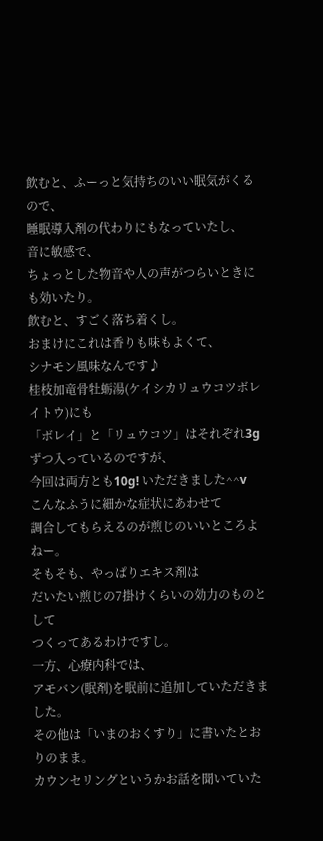飲むと、ふーっと気持ちのいい眠気がくるので、
睡眠導入剤の代わりにもなっていたし、
音に敏感で、
ちょっとした物音や人の声がつらいときにも効いたり。
飲むと、すごく落ち着くし。
おまけにこれは香りも味もよくて、
シナモン風味なんです♪
桂枝加竜骨牡蛎湯(ケイシカリュウコツボレイトウ)にも
「ボレイ」と「リュウコツ」はそれぞれ3gずつ入っているのですが、
今回は両方とも10g! いただきました^^v
こんなふうに細かな症状にあわせて
調合してもらえるのが煎じのいいところよねー。
そもそも、やっぱりエキス剤は
だいたい煎じの7掛けくらいの効力のものとして
つくってあるわけですし。
一方、心療内科では、
アモバン(眠剤)を眠前に追加していただきました。
その他は「いまのおくすり」に書いたとおりのまま。
カウンセリングというかお話を聞いていた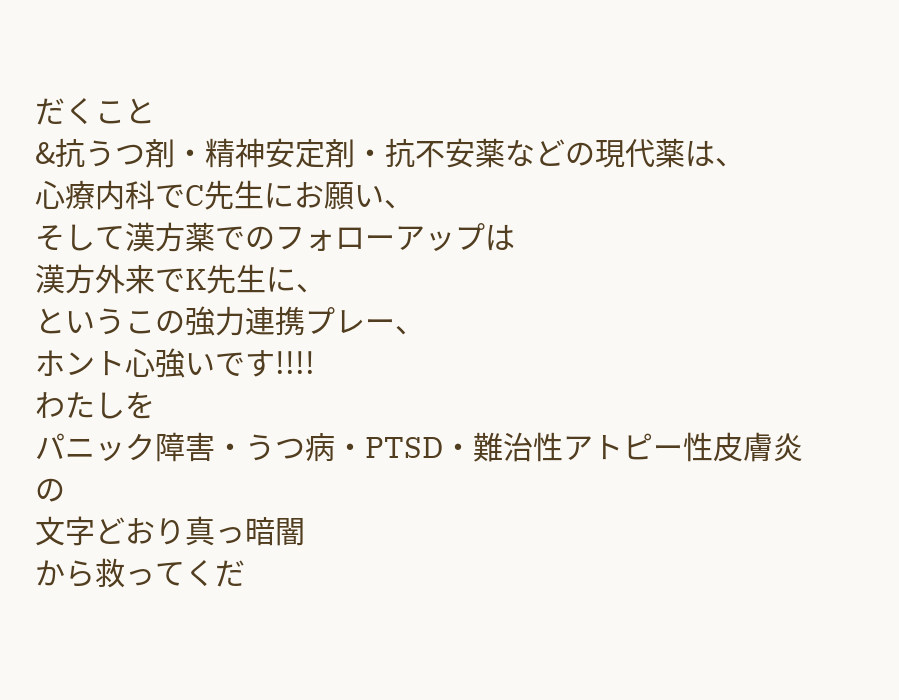だくこと
&抗うつ剤・精神安定剤・抗不安薬などの現代薬は、
心療内科でC先生にお願い、
そして漢方薬でのフォローアップは
漢方外来でK先生に、
というこの強力連携プレー、
ホント心強いです!!!!
わたしを
パニック障害・うつ病・PTSD・難治性アトピー性皮膚炎の
文字どおり真っ暗闇
から救ってくだ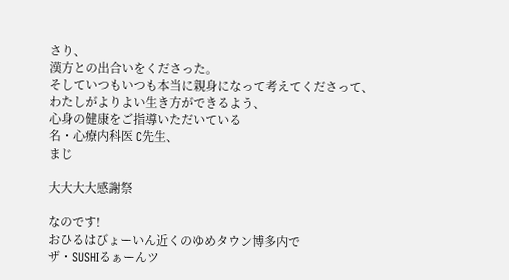さり、
漢方との出合いをくださった。
そしていつもいつも本当に親身になって考えてくださって、
わたしがよりよい生き方ができるよう、
心身の健康をご指導いただいている
名・心療内科医 C先生、
まじ

大大大大感謝祭

なのです!
おひるはびょーいん近くのゆめタウン博多内で
ザ・SUSHIるぁーんツ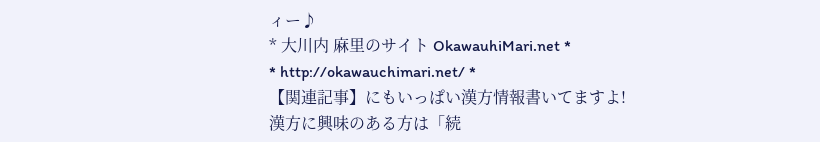ィー♪
* 大川内 麻里のサイト OkawauhiMari.net *
* http://okawauchimari.net/ *
【関連記事】にもいっぱい漢方情報書いてますよ!
漢方に興味のある方は「続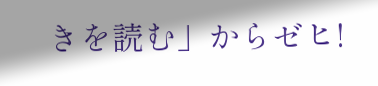きを読む」からゼヒ!